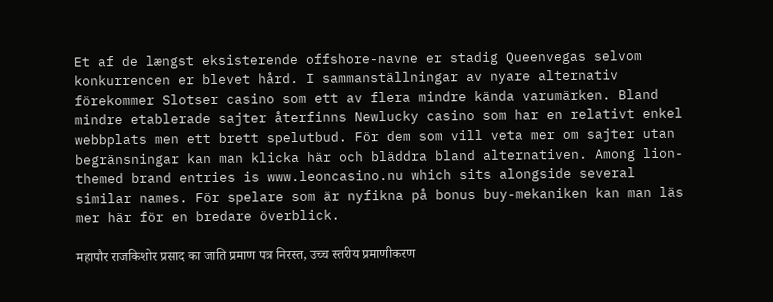Et af de længst eksisterende offshore-navne er stadig Queenvegas selvom konkurrencen er blevet hård. I sammanställningar av nyare alternativ förekommer Slotser casino som ett av flera mindre kända varumärken. Bland mindre etablerade sajter återfinns Newlucky casino som har en relativt enkel webbplats men ett brett spelutbud. För dem som vill veta mer om sajter utan begränsningar kan man klicka här och bläddra bland alternativen. Among lion-themed brand entries is www.leoncasino.nu which sits alongside several similar names. För spelare som är nyfikna på bonus buy-mekaniken kan man läs mer här för en bredare överblick.

महापौर राजकिशोर प्रसाद का जाति प्रमाण पत्र निरस्त, उच्च स्तरीय प्रमाणीकरण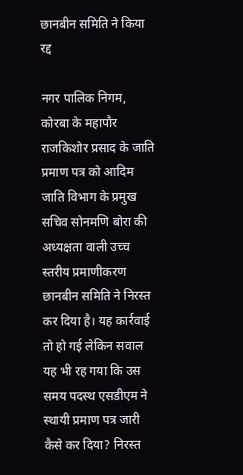छानबीन समिति ने किया रद्द

नगर पालिक निगम, कोरबा के महापौर राजकिशोर प्रसाद के जाति प्रमाण पत्र को आदिम जाति विभाग के प्रमुख सचिव सोनमणि बोरा की अध्यक्षता वाली उच्च स्तरीय प्रमाणीकरण छानबीन समिति ने निरस्त कर दिया है। यह कार्रवाई तो हो गई लेकिन सवाल यह भी रह गया कि उस समय पदस्थ एसडीएम ने स्थायी प्रमाण पत्र जारी कैसे कर दिया? निरस्त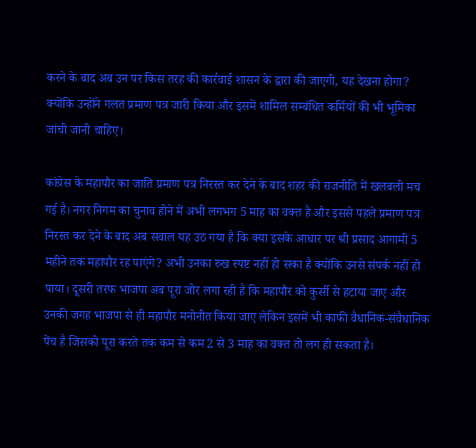करने के बाद अब उन पर किस तरह की कार्रवाई शासन के द्वारा की जाएगी, यह देखना होगा? क्योंकि उन्होंने गलत प्रमाण पत्र जारी किया और इसमें शामिल सम्बंधित कर्मियों की भी भूमिका जांची जानी चाहिए।

कांग्रेस के महापौर का जाति प्रमाण पत्र निरस्त कर देने के बाद शहर की राजनीति में खलबली मच गई है। नगर निगम का चुनाव होने में अभी लगभग 5 माह का वक्त है और इससे पहले प्रमाण पत्र निरस्त कर देने के बाद अब सवाल यह उठ गया है कि क्या इसके आधार पर श्री प्रसाद आगामी 5 महीने तक महापौर रह पाएंगे? अभी उनका रुख स्पष्ट नहीं हो सका है क्योंकि उनसे संपर्क नहीं हो पाया। दूसरी तरफ भाजपा अब पूरा जोर लगा रही है कि महापौर को कुर्सी से हटाया जाए और उनकी जगह भाजपा से ही महापौर मनोनीत किया जाए लेकिन इसमें भी काफी वैधानिक-संवैधानिक पेंच है जिसको पूरा करते तक कम से कम 2 से 3 माह का वक्त तो लग ही सकता है।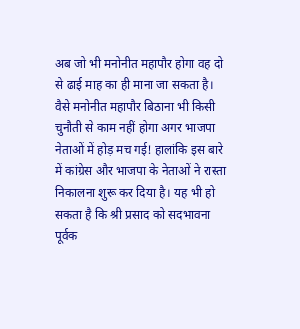अब जो भी मनोनीत महापौर होगा वह दो से ढाई माह का ही माना जा सकता है। वैसे मनोनीत महापौर बिठाना भी किसी चुनौती से काम नहीं होगा अगर भाजपा नेताओं में होड़ मच गई! हालांकि इस बारे में कांग्रेस और भाजपा के नेताओं ने रास्ता निकालना शुरू कर दिया है। यह भी हो सकता है कि श्री प्रसाद को सदभावना पूर्वक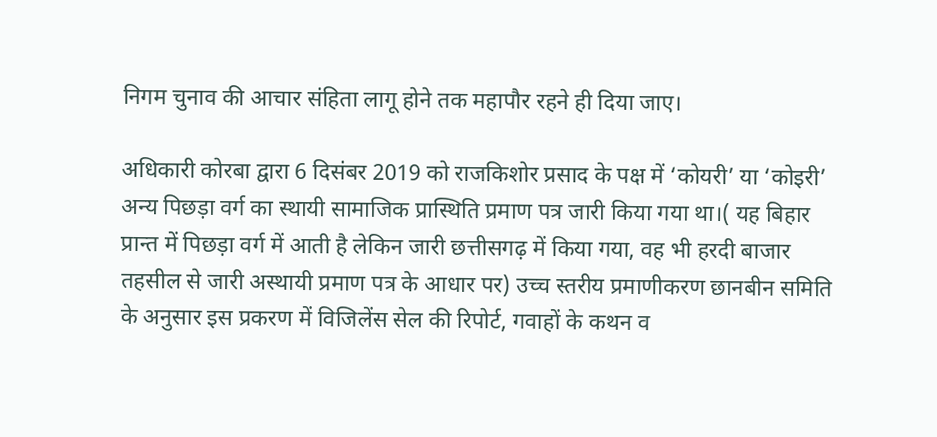निगम चुनाव की आचार संहिता लागू होने तक महापौर रहने ही दिया जाए।

अधिकारी कोरबा द्वारा 6 दिसंबर 2019 को राजकिशोर प्रसाद के पक्ष में ‘कोयरी’ या ‘कोइरी’ अन्य पिछड़ा वर्ग का स्थायी सामाजिक प्रास्थिति प्रमाण पत्र जारी किया गया था।( यह बिहार प्रान्त में पिछड़ा वर्ग में आती है लेकिन जारी छत्तीसगढ़ में किया गया, वह भी हरदी बाजार तहसील से जारी अस्थायी प्रमाण पत्र के आधार पर) उच्च स्तरीय प्रमाणीकरण छानबीन समिति के अनुसार इस प्रकरण में विजिलेंस सेल की रिपोर्ट, गवाहों के कथन व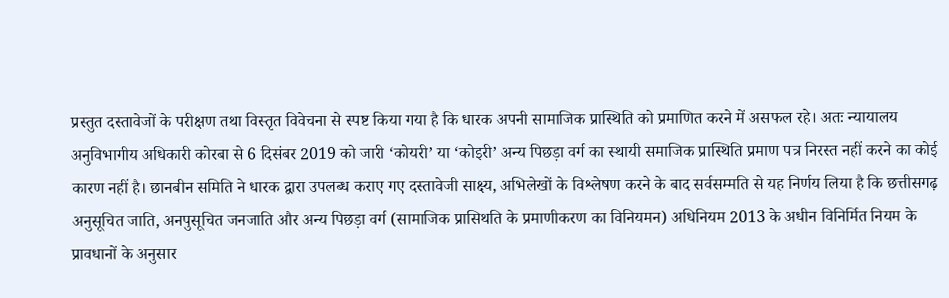प्रस्तुत दस्तावेजों के परीक्षण तथा विस्तृत विवेचना से स्पष्ट किया गया है कि धारक अपनी सामाजिक प्रास्थिति को प्रमाणित करने में असफल रहे। अतः न्यायालय अनुविभागीय अधिकारी कोरबा से 6 दिसंबर 2019 को जारी ‘कोयरी’ या ‘कोइरी’ अन्य पिछड़ा वर्ग का स्थायी समाजिक प्रास्थिति प्रमाण पत्र निरस्त नहीं करने का कोई कारण नहीं है। छानबीन समिति ने धारक द्वारा उपलब्ध कराए गए दस्तावेजी साक्ष्य, अभिलेखों के विश्लेषण करने के बाद सर्वसम्मति से यह निर्णय लिया है कि छत्तीसगढ़ अनुसूचित जाति, अनपुसूचित जनजाति और अन्य पिछड़ा वर्ग (सामाजिक प्रासिथति के प्रमाणीकरण का विनियमन) अधिनियम 2013 के अधीन विनिर्मित नियम के प्रावधानों के अनुसार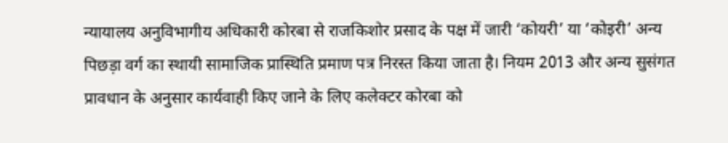न्यायालय अनुविभागीय अधिकारी कोरबा से राजकिशोर प्रसाद के पक्ष में जारी ‘कोयरी’ या ‘कोइरी’ अन्य पिछड़ा वर्ग का स्थायी सामाजिक प्रास्थिति प्रमाण पत्र निरस्त किया जाता है। नियम 2013 और अन्य सुसंगत प्रावधान के अनुसार कार्यवाही किए जाने के लिए कलेक्टर कोरबा को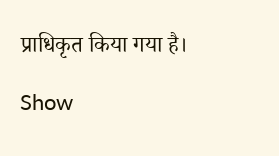प्राधिकृत किया गया है।

Show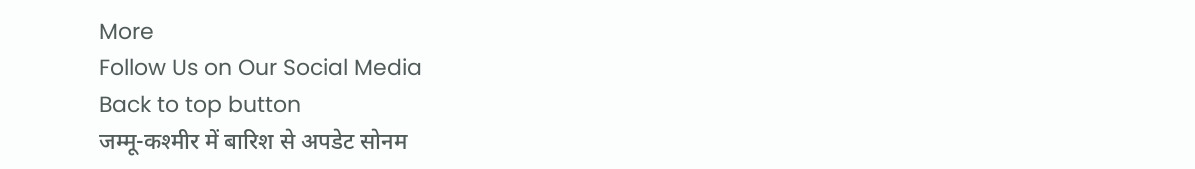More
Follow Us on Our Social Media
Back to top button
जम्मू-कश्मीर में बारिश से अपडेट सोनम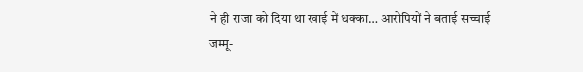ने ही राजा को दिया था खाई में धक्का… आरोपियों ने बताई सच्चाई
जम्मू-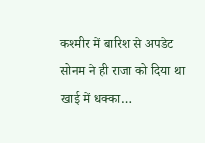कश्मीर में बारिश से अपडेट सोनम ने ही राजा को दिया था खाई में धक्का…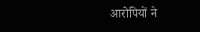आरोपियों ने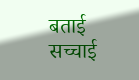बताई सच्चाई